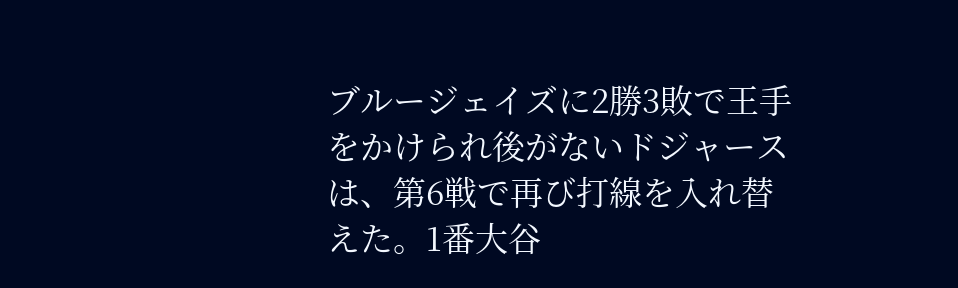ブルージェイズに2勝3敗で王手をかけられ後がないドジャースは、第6戦で再び打線を入れ替えた。1番大谷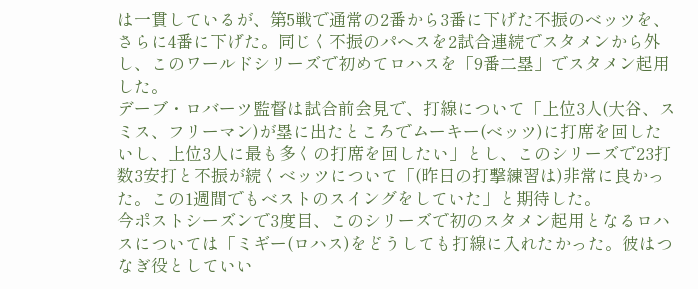は一貫しているが、第5戦で通常の2番から3番に下げた不振のベッツを、さらに4番に下げた。同じく不振のパヘスを2試合連続でスタメンから外し、このワールドシリーズで初めてロハスを「9番二塁」でスタメン起用した。
デーブ・ロバーツ監督は試合前会見で、打線について「上位3人(大谷、スミス、フリーマン)が塁に出たところでムーキー(ベッツ)に打席を回したいし、上位3人に最も多くの打席を回したい」とし、このシリーズで23打数3安打と不振が続くベッツについて「(昨日の打撃練習は)非常に良かった。この1週間でもベストのスイングをしていた」と期待した。
今ポストシーズンで3度目、このシリーズで初のスタメン起用となるロハスについては「ミギー(ロハス)をどうしても打線に入れたかった。彼はつなぎ役としていい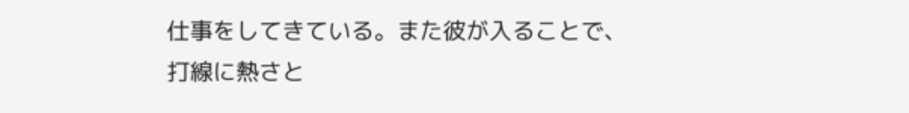仕事をしてきている。また彼が入ることで、打線に熱さと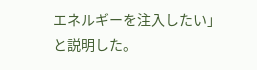エネルギーを注入したい」と説明した。